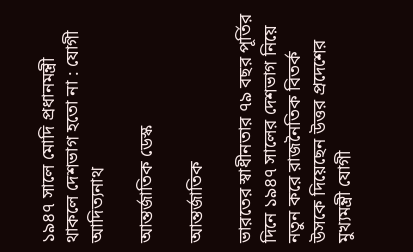১৯৪৭ সালে মোদি প্রধানমন্ত্রী থাকলে দেশভাগ হতো না : যোগী আদিত্যনাথ

আন্তর্জাতিক ডেস্ক

আন্তর্জাতিক

ভারতের স্বাধীনতার ৭৯ বছর পূর্তির দিনে ১৯৪৭ সালের দেশভাগ নিয়ে নতুন করে রাজনৈতিক বিতর্ক উসকে দিয়েছেন উত্তর প্রদেশের মুখ্যমন্ত্রী যোগী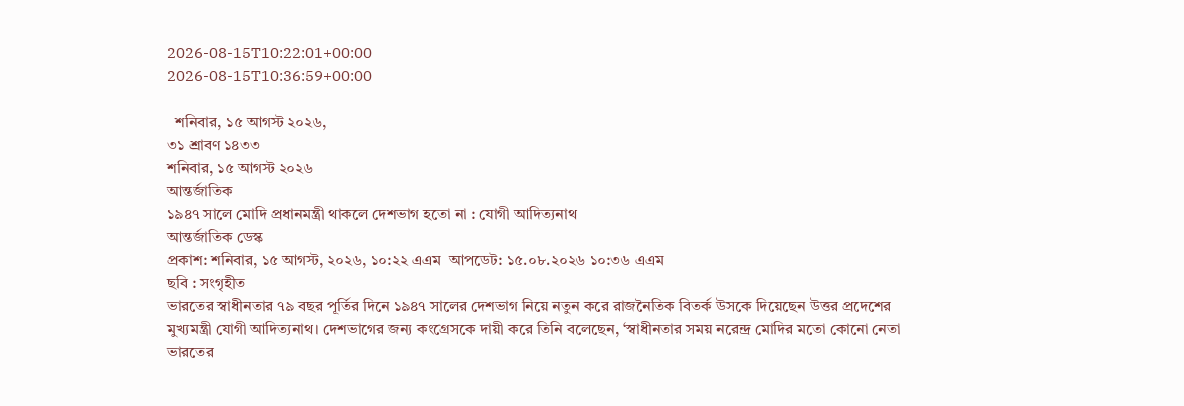2026-08-15T10:22:01+00:00
2026-08-15T10:36:59+00:00

  শনিবার, ১৫ আগস্ট ২০২৬,
৩১ শ্রাবণ ১৪৩৩
শনিবার, ১৫ আগস্ট ২০২৬
আন্তর্জাতিক
১৯৪৭ সালে মোদি প্রধানমন্ত্রী থাকলে দেশভাগ হতো না : যোগী আদিত্যনাথ
আন্তর্জাতিক ডেস্ক
প্রকাশ: শনিবার, ১৫ আগস্ট, ২০২৬, ১০:২২ এএম  আপডেট: ১৫.০৮.২০২৬ ১০:৩৬ এএম
ছবি : সংগৃহীত
ভারতের স্বাধীনতার ৭৯ বছর পূর্তির দিনে ১৯৪৭ সালের দেশভাগ নিয়ে নতুন করে রাজনৈতিক বিতর্ক উসকে দিয়েছেন উত্তর প্রদেশের মুখ্যমন্ত্রী যোগী আদিত্যনাথ। দেশভাগের জন্য কংগ্রেসকে দায়ী করে তিনি বলেছেন, ‘স্বাধীনতার সময় নরেন্দ্র মোদির মতো কোনো নেতা ভারতের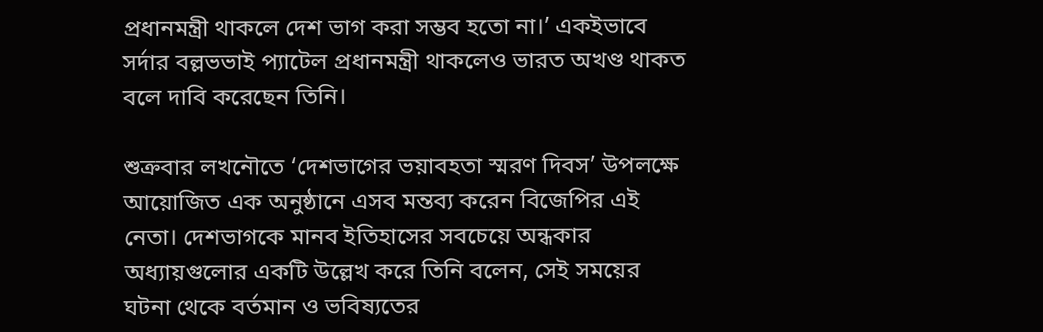প্রধানমন্ত্রী থাকলে দেশ ভাগ করা সম্ভব হতো না।’ একইভাবে সর্দার বল্লভভাই প্যাটেল প্রধানমন্ত্রী থাকলেও ভারত অখণ্ড থাকত বলে দাবি করেছেন তিনি।

শুক্রবার লখনৌতে ‘দেশভাগের ভয়াবহতা স্মরণ দিবস’ উপলক্ষে আয়োজিত এক অনুষ্ঠানে এসব মন্তব্য করেন বিজেপির এই নেতা। দেশভাগকে মানব ইতিহাসের সবচেয়ে অন্ধকার অধ্যায়গুলোর একটি উল্লেখ করে তিনি বলেন, সেই সময়ের ঘটনা থেকে বর্তমান ও ভবিষ্যতের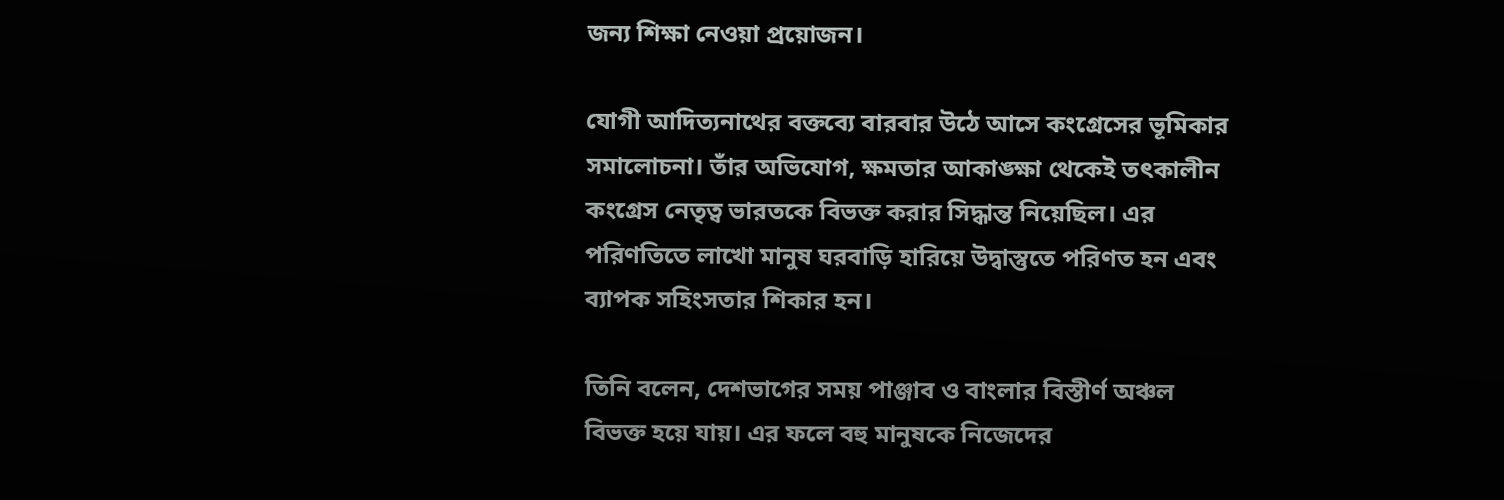জন্য শিক্ষা নেওয়া প্রয়োজন।

যোগী আদিত্যনাথের বক্তব্যে বারবার উঠে আসে কংগ্রেসের ভূমিকার সমালোচনা। তাঁর অভিযোগ, ক্ষমতার আকাঙ্ক্ষা থেকেই তৎকালীন কংগ্রেস নেতৃত্ব ভারতকে বিভক্ত করার সিদ্ধান্ত নিয়েছিল। এর পরিণতিতে লাখো মানুষ ঘরবাড়ি হারিয়ে উদ্বাস্তুতে পরিণত হন এবং ব্যাপক সহিংসতার শিকার হন।

তিনি বলেন, দেশভাগের সময় পাঞ্জাব ও বাংলার বিস্তীর্ণ অঞ্চল বিভক্ত হয়ে যায়। এর ফলে বহু মানুষকে নিজেদের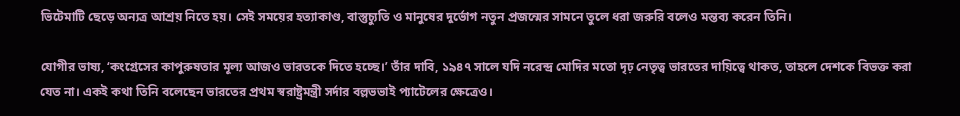ভিটেমাটি ছেড়ে অন্যত্র আশ্রয় নিতে হয়। সেই সময়ের হত্যাকাণ্ড, বাস্তুচ্যুতি ও মানুষের দুর্ভোগ নতুন প্রজন্মের সামনে তুলে ধরা জরুরি বলেও মন্তব্য করেন তিনি।

যোগীর ভাষ্য, ‘কংগ্রেসের কাপুরুষতার মূল্য আজও ভারতকে দিতে হচ্ছে।’ তাঁর দাবি, ১৯৪৭ সালে যদি নরেন্দ্র মোদির মতো দৃঢ় নেতৃত্ব ভারতের দায়িত্বে থাকত, তাহলে দেশকে বিভক্ত করা যেত না। একই কথা তিনি বলেছেন ভারতের প্রথম স্বরাষ্ট্রমন্ত্রী সর্দার বল্লভভাই প্যাটেলের ক্ষেত্রেও।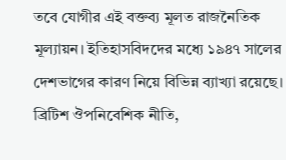তবে যোগীর এই বক্তব্য মূলত রাজনৈতিক মূল্যায়ন। ইতিহাসবিদদের মধ্যে ১৯৪৭ সালের দেশভাগের কারণ নিয়ে বিভিন্ন ব্যাখ্যা রয়েছে। ব্রিটিশ ঔপনিবেশিক নীতি,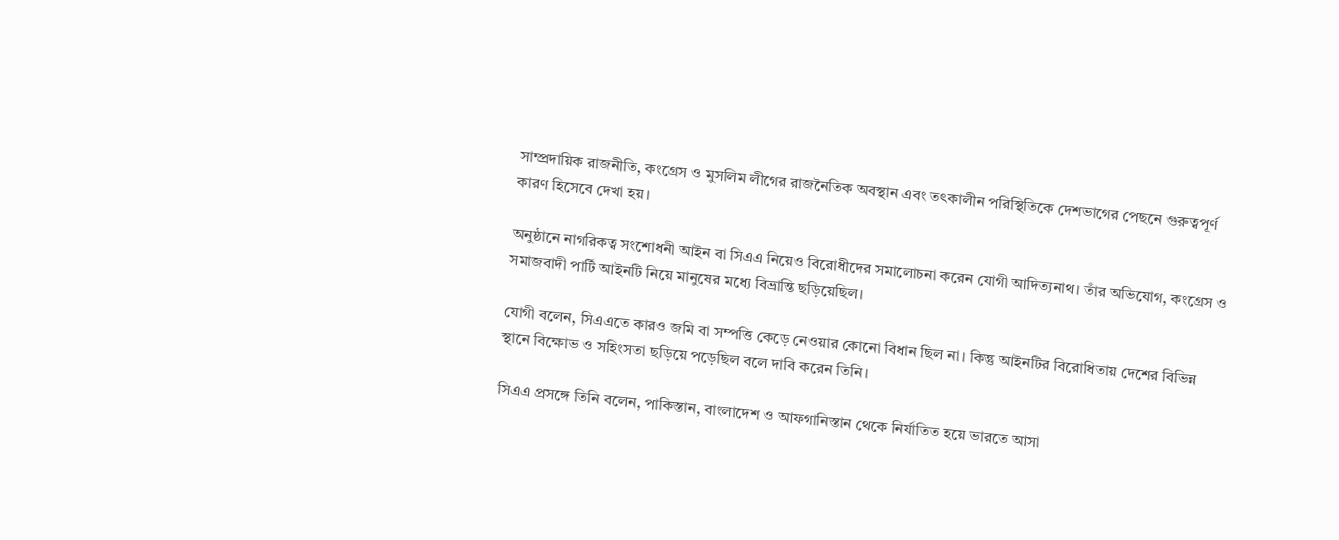সাম্প্রদায়িক রাজনীতি, কংগ্রেস ও মুসলিম লীগের রাজনৈতিক অবস্থান এবং তৎকালীন পরিস্থিতিকে দেশভাগের পেছনে গুরুত্বপূর্ণ কারণ হিসেবে দেখা হয়।

অনুষ্ঠানে নাগরিকত্ব সংশোধনী আইন বা সিএএ নিয়েও বিরোধীদের সমালোচনা করেন যোগী আদিত্যনাথ। তাঁর অভিযোগ, কংগ্রেস ও সমাজবাদী পার্টি আইনটি নিয়ে মানুষের মধ্যে বিভ্রান্তি ছড়িয়েছিল।

যোগী বলেন, সিএএতে কারও জমি বা সম্পত্তি কেড়ে নেওয়ার কোনো বিধান ছিল না। কিন্তু আইনটির বিরোধিতায় দেশের বিভিন্ন স্থানে বিক্ষোভ ও সহিংসতা ছড়িয়ে পড়েছিল বলে দাবি করেন তিনি।

সিএএ প্রসঙ্গে তিনি বলেন, পাকিস্তান, বাংলাদেশ ও আফগানিস্তান থেকে নির্যাতিত হয়ে ভারতে আসা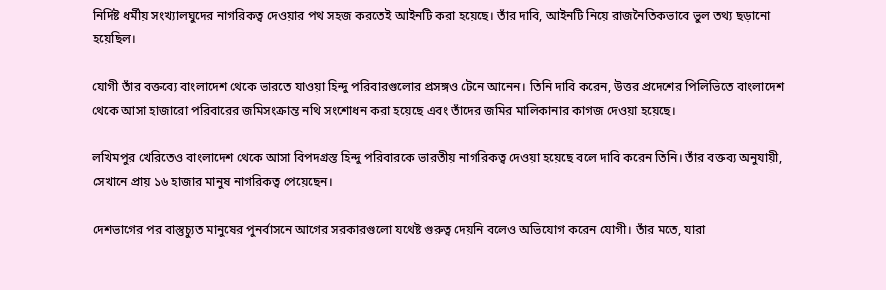নির্দিষ্ট ধর্মীয় সংখ্যালঘুদের নাগরিকত্ব দেওয়ার পথ সহজ করতেই আইনটি করা হয়েছে। তাঁর দাবি, আইনটি নিয়ে রাজনৈতিকভাবে ভুল তথ্য ছড়ানো হয়েছিল।

যোগী তাঁর বক্তব্যে বাংলাদেশ থেকে ভারতে যাওয়া হিন্দু পরিবারগুলোর প্রসঙ্গও টেনে আনেন। তিনি দাবি করেন, উত্তর প্রদেশের পিলিভিতে বাংলাদেশ থেকে আসা হাজারো পরিবারের জমিসংক্রান্ত নথি সংশোধন করা হয়েছে এবং তাঁদের জমির মালিকানার কাগজ দেওয়া হয়েছে।

লখিমপুর খেরিতেও বাংলাদেশ থেকে আসা বিপদগ্রস্ত হিন্দু পরিবারকে ভারতীয় নাগরিকত্ব দেওয়া হয়েছে বলে দাবি করেন তিনি। তাঁর বক্তব্য অনুযায়ী, সেখানে প্রায় ১৬ হাজার মানুষ নাগরিকত্ব পেয়েছেন।

দেশভাগের পর বাস্তুচ্যুত মানুষের পুনর্বাসনে আগের সরকারগুলো যথেষ্ট গুরুত্ব দেয়নি বলেও অভিযোগ করেন যোগী। তাঁর মতে, যারা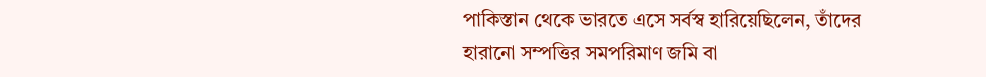পাকিস্তান থেকে ভারতে এসে সর্বস্ব হারিয়েছিলেন, তাঁদের হারানো সম্পত্তির সমপরিমাণ জমি বা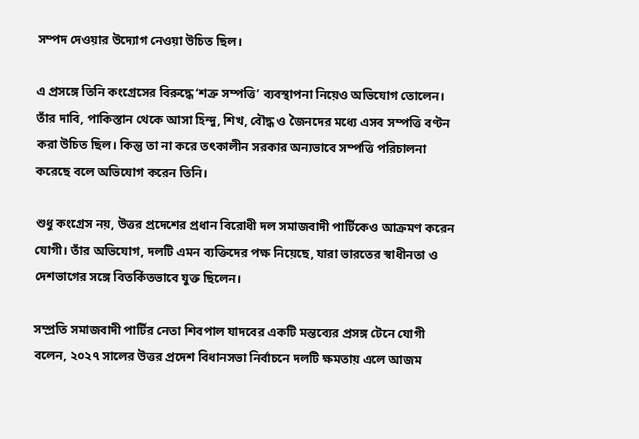সম্পদ দেওয়ার উদ্যোগ নেওয়া উচিত ছিল।

এ প্রসঙ্গে তিনি কংগ্রেসের বিরুদ্ধে ‘শত্রু সম্পত্তি’ ব্যবস্থাপনা নিয়েও অভিযোগ তোলেন। তাঁর দাবি, পাকিস্তান থেকে আসা হিন্দু, শিখ, বৌদ্ধ ও জৈনদের মধ্যে এসব সম্পত্তি বণ্টন করা উচিত ছিল। কিন্তু তা না করে তৎকালীন সরকার অন্যভাবে সম্পত্তি পরিচালনা করেছে বলে অভিযোগ করেন তিনি।

শুধু কংগ্রেস নয়, উত্তর প্রদেশের প্রধান বিরোধী দল সমাজবাদী পার্টিকেও আক্রমণ করেন যোগী। তাঁর অভিযোগ, দলটি এমন ব্যক্তিদের পক্ষ নিয়েছে, যারা ভারতের স্বাধীনতা ও দেশভাগের সঙ্গে বিতর্কিতভাবে যুক্ত ছিলেন।

সম্প্রতি সমাজবাদী পার্টির নেতা শিবপাল যাদবের একটি মন্তব্যের প্রসঙ্গ টেনে যোগী বলেন, ২০২৭ সালের উত্তর প্রদেশ বিধানসভা নির্বাচনে দলটি ক্ষমতায় এলে আজম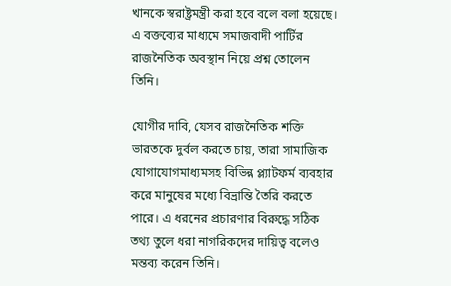খানকে স্বরাষ্ট্রমন্ত্রী করা হবে বলে বলা হয়েছে। এ বক্তব্যের মাধ্যমে সমাজবাদী পার্টির রাজনৈতিক অবস্থান নিয়ে প্রশ্ন তোলেন তিনি।

যোগীর দাবি, যেসব রাজনৈতিক শক্তি ভারতকে দুর্বল করতে চায়, তারা সামাজিক যোগাযোগমাধ্যমসহ বিভিন্ন প্ল্যাটফর্ম ব্যবহার করে মানুষের মধ্যে বিভ্রান্তি তৈরি করতে পারে। এ ধরনের প্রচারণার বিরুদ্ধে সঠিক তথ্য তুলে ধরা নাগরিকদের দায়িত্ব বলেও মন্তব্য করেন তিনি।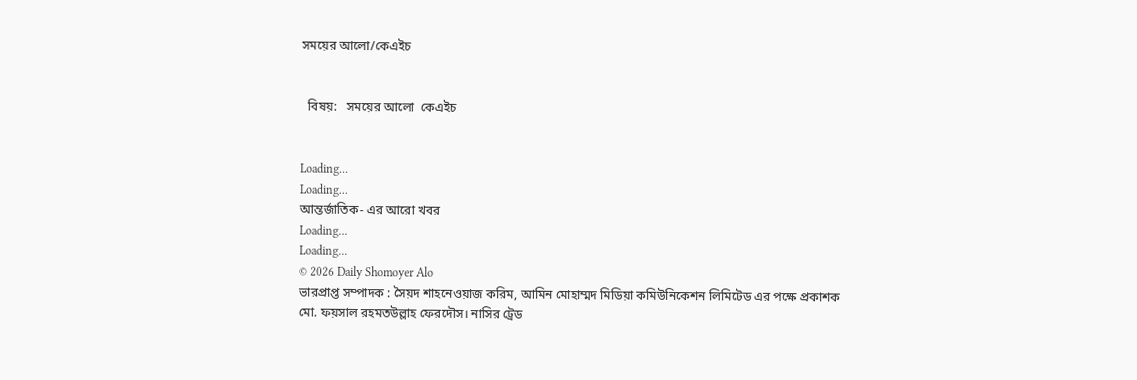সময়ের আলো/কেএইচ


  বিষয়:   সময়ের আলো  কেএইচ


Loading...
Loading...
আন্তর্জাতিক- এর আরো খবর
Loading...
Loading...
© 2026 Daily Shomoyer Alo
ভারপ্রাপ্ত সম্পাদক : সৈয়দ শাহনেওয়াজ করিম, আমিন মোহাম্মদ মিডিয়া কমিউনিকেশন লিমিটেড এর পক্ষে প্রকাশক মো. ফয়সাল রহমতউল্লাহ ফেরদৌস। নাসির ট্রেড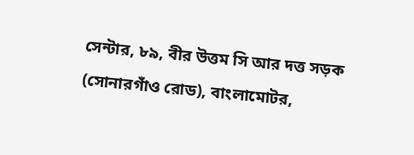সেন্টার, ৮৯, বীর উত্তম সি আর দত্ত সড়ক (সোনারগাঁও রোড), বাংলামোটর,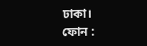ঢাকা।
ফোন :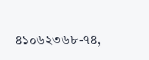৪১০৬২৩৬৮-৭৪,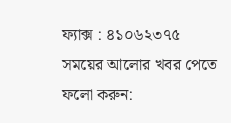ফ্যাক্স : ৪১০৬২৩৭৫
সময়ের আলোর খবর পেতে ফলো করুন: